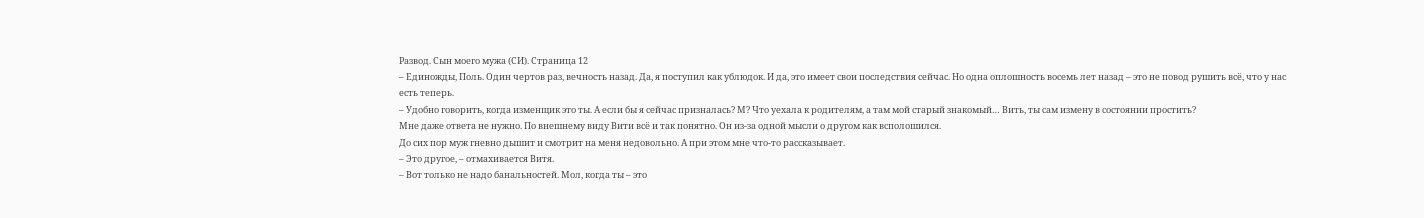Развод. Сын моего мужа (СИ). Страница 12
– Единожды, Поль. Один чертов раз, вечность назад. Да, я поступил как ублюдок. И да, это имеет свои последствия сейчас. Но одна оплошность восемь лет назад – это не повод рушить всё, что у нас есть теперь.
– Удобно говорить, когда изменщик это ты. А если бы я сейчас призналась? М? Что уехала к родителям, а там мой старый знакомый… Вить, ты сам измену в состоянии простить?
Мне даже ответа не нужно. По внешнему виду Вити всё и так понятно. Он из-за одной мысли о другом как всполошился.
До сих пор муж гневно дышит и смотрит на меня недовольно. А при этом мне что-то рассказывает.
– Это другое, – отмахивается Витя.
– Вот только не надо банальностей. Мол, когда ты – это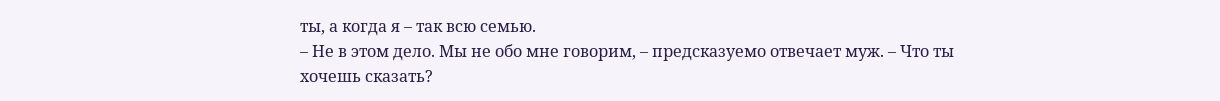ты, а когда я – так всю семью.
– Не в этом дело. Мы не обо мне говорим, – предсказуемо отвечает муж. – Что ты хочешь сказать?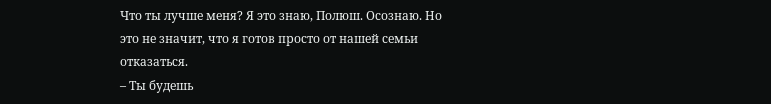Что ты лучше меня? Я это знаю, Полюш. Осознаю. Но это не значит, что я готов просто от нашей семьи отказаться.
– Ты будешь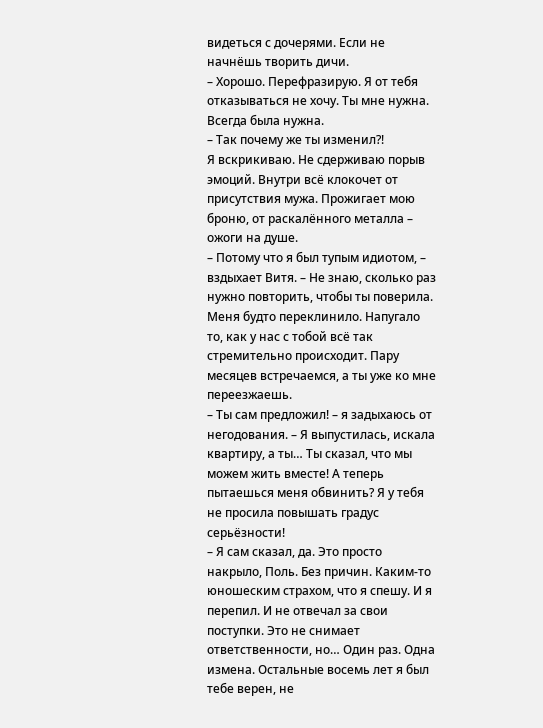видеться с дочерями. Если не начнёшь творить дичи.
– Хорошо. Перефразирую. Я от тебя отказываться не хочу. Ты мне нужна. Всегда была нужна.
– Так почему же ты изменил?!
Я вскрикиваю. Не сдерживаю порыв эмоций. Внутри всё клокочет от присутствия мужа. Прожигает мою броню, от раскалённого металла – ожоги на душе.
– Потому что я был тупым идиотом, – вздыхает Витя. – Не знаю, сколько раз нужно повторить, чтобы ты поверила. Меня будто переклинило. Напугало то, как у нас с тобой всё так стремительно происходит. Пару месяцев встречаемся, а ты уже ко мне переезжаешь.
– Ты сам предложил! – я задыхаюсь от негодования. – Я выпустилась, искала квартиру, а ты… Ты сказал, что мы можем жить вместе! А теперь пытаешься меня обвинить? Я у тебя не просила повышать градус серьёзности!
– Я сам сказал, да. Это просто накрыло, Поль. Без причин. Каким-то юношеским страхом, что я спешу. И я перепил. И не отвечал за свои поступки. Это не снимает ответственности, но… Один раз. Одна измена. Остальные восемь лет я был тебе верен, не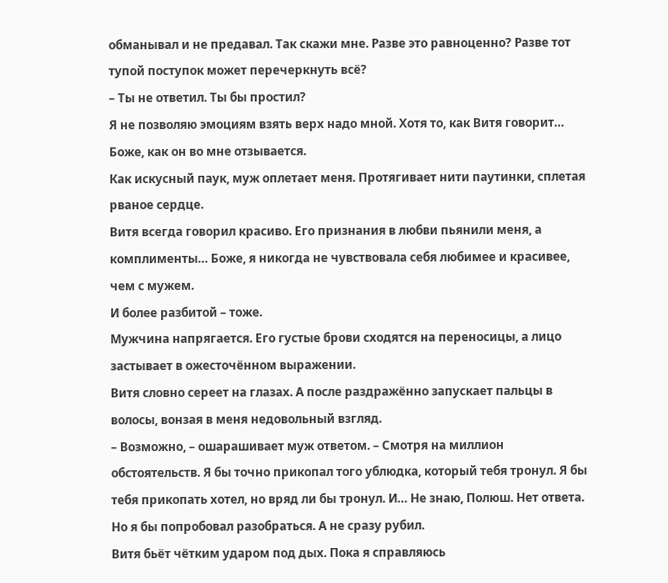обманывал и не предавал. Так скажи мне. Разве это равноценно? Разве тот тупой поступок может перечеркнуть всё?
– Ты не ответил. Ты бы простил?
Я не позволяю эмоциям взять верх надо мной. Хотя то, как Витя говорит… Боже, как он во мне отзывается.
Как искусный паук, муж оплетает меня. Протягивает нити паутинки, сплетая рваное сердце.
Витя всегда говорил красиво. Его признания в любви пьянили меня, а комплименты… Боже, я никогда не чувствовала себя любимее и красивее, чем с мужем.
И более разбитой – тоже.
Мужчина напрягается. Его густые брови сходятся на переносицы, а лицо застывает в ожесточённом выражении.
Витя словно сереет на глазах. А после раздражённо запускает пальцы в волосы, вонзая в меня недовольный взгляд.
– Возможно, – ошарашивает муж ответом. – Смотря на миллион обстоятельств. Я бы точно прикопал того ублюдка, который тебя тронул. Я бы тебя прикопать хотел, но вряд ли бы тронул. И… Не знаю, Полюш. Нет ответа. Но я бы попробовал разобраться. А не сразу рубил.
Витя бьёт чётким ударом под дых. Пока я справляюсь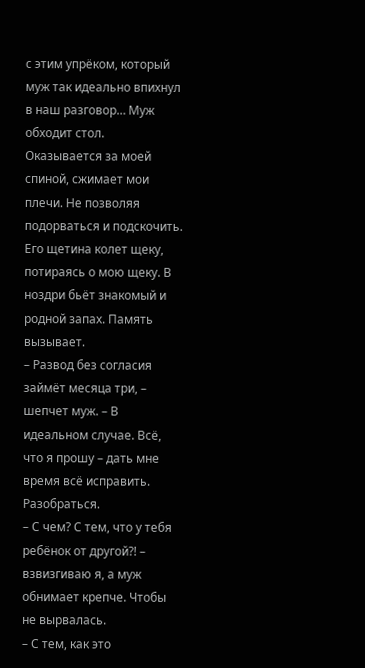с этим упрёком, который муж так идеально впихнул в наш разговор… Муж обходит стол.
Оказывается за моей спиной, сжимает мои плечи. Не позволяя подорваться и подскочить.
Его щетина колет щеку, потираясь о мою щеку. В ноздри бьёт знакомый и родной запах. Память вызывает.
– Развод без согласия займёт месяца три, – шепчет муж. – В идеальном случае. Всё, что я прошу – дать мне время всё исправить. Разобраться.
– С чем? С тем, что у тебя ребёнок от другой?! – взвизгиваю я, а муж обнимает крепче. Чтобы не вырвалась.
– С тем, как это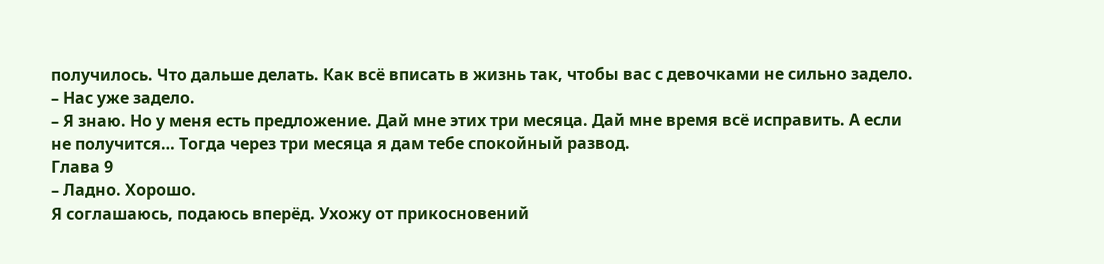получилось. Что дальше делать. Как всё вписать в жизнь так, чтобы вас с девочками не сильно задело.
– Нас уже задело.
– Я знаю. Но у меня есть предложение. Дай мне этих три месяца. Дай мне время всё исправить. А если не получится… Тогда через три месяца я дам тебе спокойный развод.
Глава 9
– Ладно. Хорошо.
Я соглашаюсь, подаюсь вперёд. Ухожу от прикосновений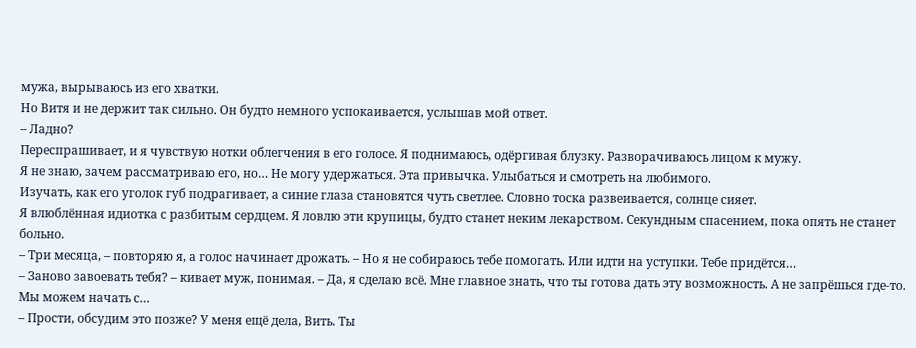мужа, вырываюсь из его хватки.
Но Витя и не держит так сильно. Он будто немного успокаивается, услышав мой ответ.
– Ладно?
Переспрашивает, и я чувствую нотки облегчения в его голосе. Я поднимаюсь, одёргивая блузку. Разворачиваюсь лицом к мужу.
Я не знаю, зачем рассматриваю его, но… Не могу удержаться. Эта привычка. Улыбаться и смотреть на любимого.
Изучать, как его уголок губ подрагивает, а синие глаза становятся чуть светлее. Словно тоска развеивается, солнце сияет.
Я влюблённая идиотка с разбитым сердцем. Я ловлю эти крупицы, будто станет неким лекарством. Секундным спасением, пока опять не станет больно.
– Три месяца, – повторяю я, а голос начинает дрожать. – Но я не собираюсь тебе помогать. Или идти на уступки. Тебе придётся…
– Заново завоевать тебя? – кивает муж, понимая. – Да, я сделаю всё. Мне главное знать, что ты готова дать эту возможность. А не запрёшься где-то. Мы можем начать с…
– Прости, обсудим это позже? У меня ещё дела, Вить. Ты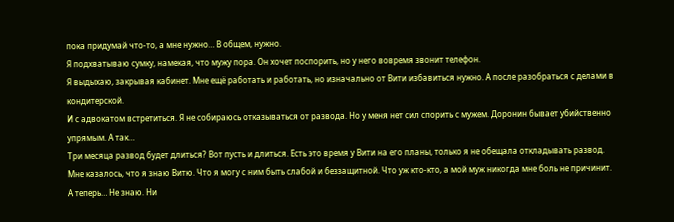пока придумай что-то, а мне нужно… В общем, нужно.
Я подхватываю сумку, намекая, что мужу пора. Он хочет поспорить, но у него вовремя звонит телефон.
Я выдыхаю, закрывая кабинет. Мне ещё работать и работать, но изначально от Вити избавиться нужно. А после разобраться с делами в кондитерской.
И с адвокатом встретиться. Я не собираюсь отказываться от развода. Но у меня нет сил спорить с мужем. Доронин бывает убийственно упрямым. А так…
Три месяца развод будет длиться? Вот пусть и длиться. Есть это время у Вити на его планы, только я не обещала откладывать развод.
Мне казалось, что я знаю Витю. Что я могу с ним быть слабой и беззащитной. Что уж кто-кто, а мой муж никогда мне боль не причинит.
А теперь… Не знаю. Ни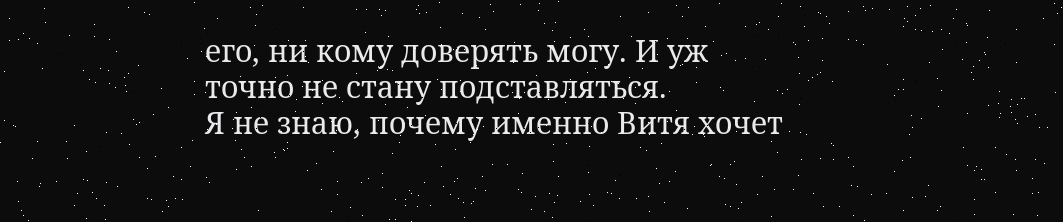его, ни кому доверять могу. И уж точно не стану подставляться.
Я не знаю, почему именно Витя хочет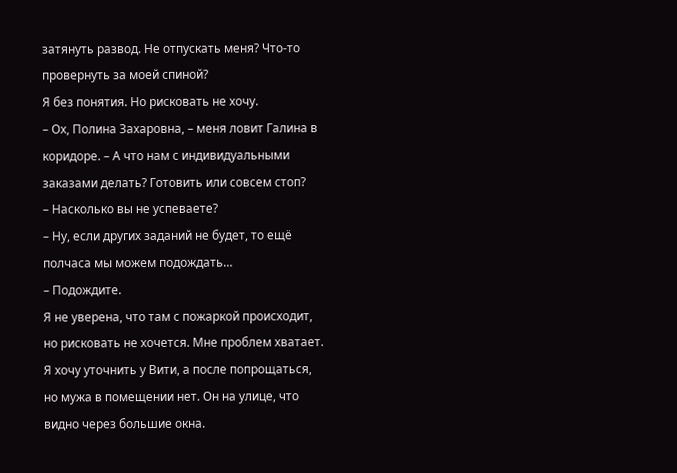затянуть развод. Не отпускать меня? Что-то провернуть за моей спиной?
Я без понятия. Но рисковать не хочу.
– Ох, Полина Захаровна, – меня ловит Галина в коридоре. – А что нам с индивидуальными заказами делать? Готовить или совсем стоп?
– Насколько вы не успеваете?
– Ну, если других заданий не будет, то ещё полчаса мы можем подождать…
– Подождите.
Я не уверена, что там с пожаркой происходит, но рисковать не хочется. Мне проблем хватает.
Я хочу уточнить у Вити, а после попрощаться, но мужа в помещении нет. Он на улице, что видно через большие окна.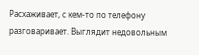Расхаживает, с кем-то по телефону разговаривает. Выглядит недовольным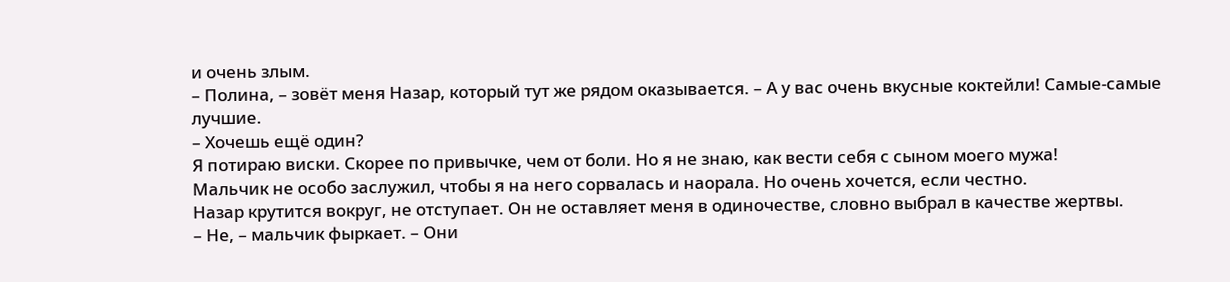и очень злым.
– Полина, – зовёт меня Назар, который тут же рядом оказывается. – А у вас очень вкусные коктейли! Самые-самые лучшие.
– Хочешь ещё один?
Я потираю виски. Скорее по привычке, чем от боли. Но я не знаю, как вести себя с сыном моего мужа!
Мальчик не особо заслужил, чтобы я на него сорвалась и наорала. Но очень хочется, если честно.
Назар крутится вокруг, не отступает. Он не оставляет меня в одиночестве, словно выбрал в качестве жертвы.
– Не, – мальчик фыркает. – Они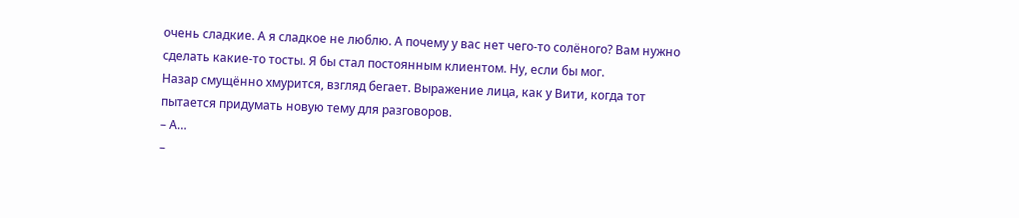очень сладкие. А я сладкое не люблю. А почему у вас нет чего-то солёного? Вам нужно сделать какие-то тосты. Я бы стал постоянным клиентом. Ну, если бы мог.
Назар смущённо хмурится, взгляд бегает. Выражение лица, как у Вити, когда тот пытается придумать новую тему для разговоров.
– А…
–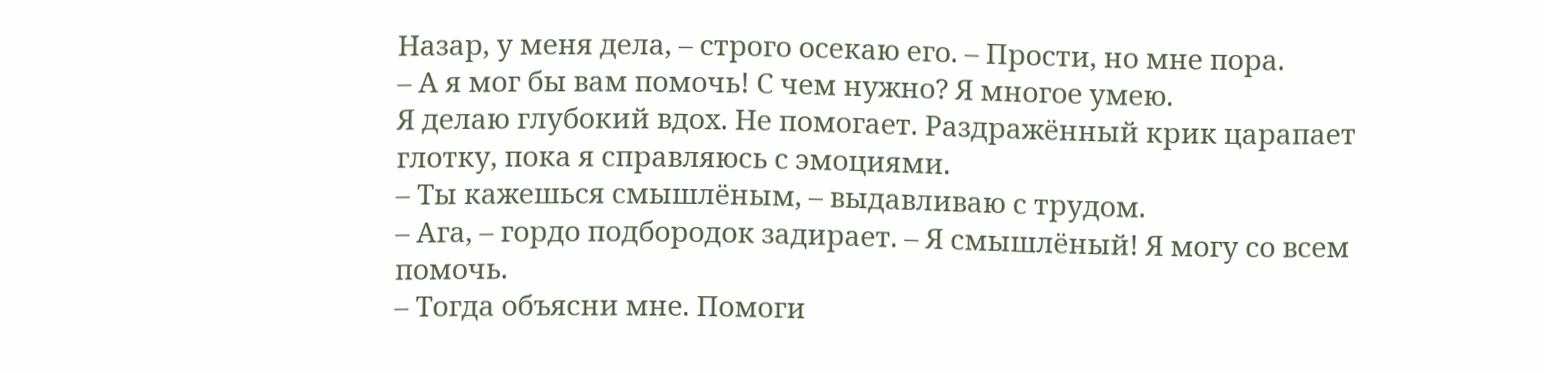Назар, у меня дела, – строго осекаю его. – Прости, но мне пора.
– А я мог бы вам помочь! С чем нужно? Я многое умею.
Я делаю глубокий вдох. Не помогает. Раздражённый крик царапает глотку, пока я справляюсь с эмоциями.
– Ты кажешься смышлёным, – выдавливаю с трудом.
– Ага, – гордо подбородок задирает. – Я смышлёный! Я могу со всем помочь.
– Тогда объясни мне. Помоги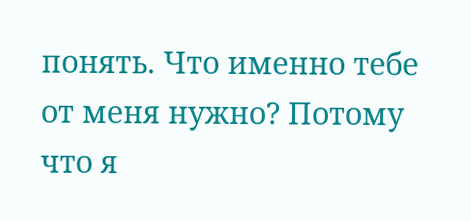понять. Что именно тебе от меня нужно? Потому что я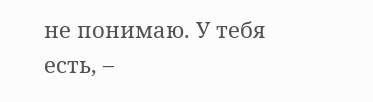не понимаю. У тебя есть, –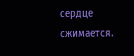сердце сжимается.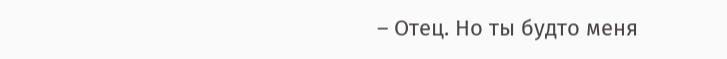– Отец. Но ты будто меня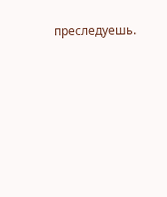преследуешь.